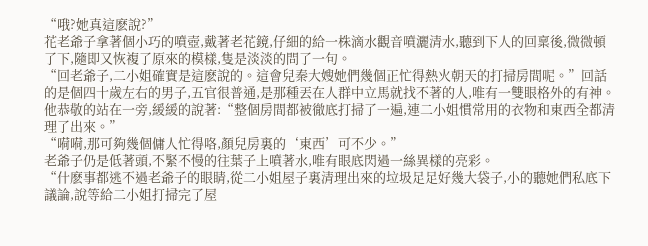“哦?她真這麽說?”
花老爺子拿著個小巧的噴壺,戴著老花鏡,仔細的給一株滴水觀音噴灑清水,聽到下人的回稟後,微微頓了下,隨即又恢複了原來的模樣,隻是淡淡的問了一句。
“回老爺子,二小姐確實是這麽說的。這會兒秦大嫂她們幾個正忙得熱火朝天的打掃房間呢。”回話的是個四十歲左右的男子,五官很普通,是那種丟在人群中立馬就找不著的人,唯有一雙眼格外的有神。
他恭敬的站在一旁,緩緩的說著:“整個房間都被徹底打掃了一遍,連二小姐慣常用的衣物和東西全都清理了出來。”
“嗬嗬,那可夠幾個傭人忙得咯,顏兒房裏的‘東西’可不少。”
老爺子仍是低著頭,不緊不慢的往葉子上噴著水,唯有眼底閃過一絲異樣的亮彩。
“什麽事都逃不過老爺子的眼睛,從二小姐屋子裏清理出來的垃圾足足好幾大袋子,小的聽她們私底下議論,說等給二小姐打掃完了屋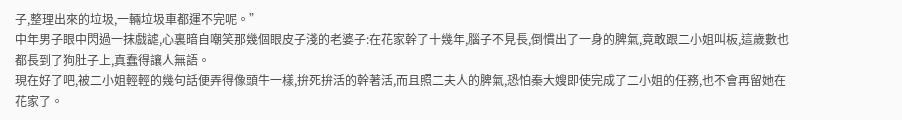子,整理出來的垃圾,一輛垃圾車都運不完呢。”
中年男子眼中閃過一抹戲謔,心裏暗自嘲笑那幾個眼皮子淺的老婆子:在花家幹了十幾年,腦子不見長,倒慣出了一身的脾氣,竟敢跟二小姐叫板,這歲數也都長到了狗肚子上,真蠢得讓人無語。
現在好了吧,被二小姐輕輕的幾句話便弄得像頭牛一樣,拚死拚活的幹著活,而且照二夫人的脾氣,恐怕秦大嫂即使完成了二小姐的任務,也不會再留她在花家了。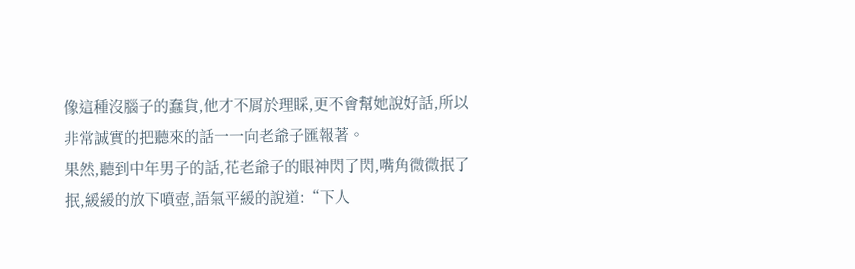像這種沒腦子的蠢貨,他才不屑於理睬,更不會幫她說好話,所以非常誠實的把聽來的話一一向老爺子匯報著。
果然,聽到中年男子的話,花老爺子的眼神閃了閃,嘴角微微抿了抿,緩緩的放下噴壺,語氣平緩的說道:“下人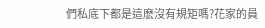們私底下都是這麽沒有規矩嗎?花家的員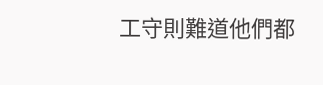工守則難道他們都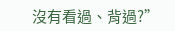沒有看過、背過?”